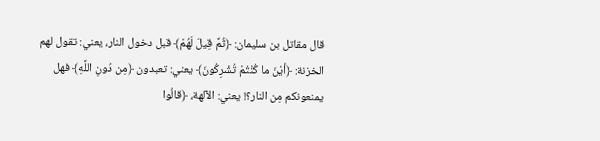قال مقاتل بن سليمان: ﴿ثُمَّ قِيلَ لَهُمْ﴾ قبل دخول النار، يعني: تقول لهم الخزنة: ﴿أيْنَ ما كُنْتُمْ تُشْرِكُونَ﴾ يعني: تعبدون ﴿مِن دُونِ اللَّهِ﴾ فهل يمنعونكم مِن النار؟! يعني: الآلهة، ﴿قالُوا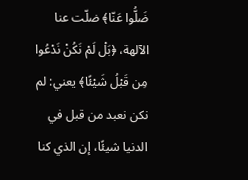ضَلُّوا عَنّا﴾ ضلّت عنا الآلهة، ﴿بَلْ لَمْ نَكُنْ نَدْعُوا مِن قَبْلُ شَيْئًا﴾ يعني: لم نكن نعبد من قبل في الدنيا شيئًا، إن الذي كنا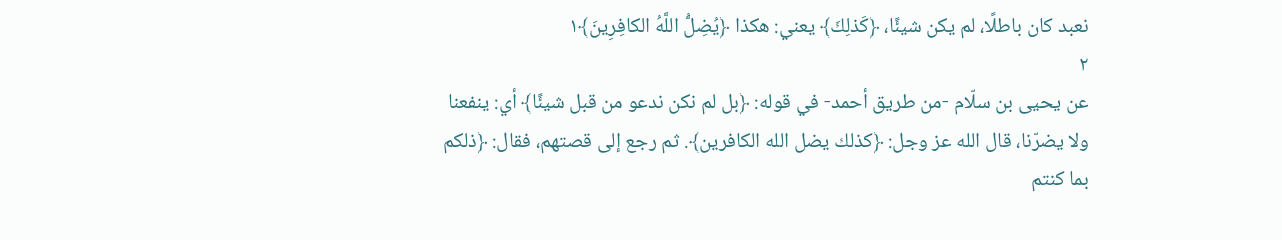نعبد كان باطلًا، لم يكن شيئًا، ﴿كَذلِكَ﴾ يعني: هكذا ﴿يُضِلُّ اللَّهُ الكافِرِينَ﴾١
٢
عن يحيى بن سلّام -من طريق أحمد- في قوله: ﴿بل لم نكن ندعو من قبل شيئًا﴾ أي: ينفعنا ولا يضرّنا، قال الله عز وجل: ﴿كذلك يضل الله الكافرين﴾. ثم رجع إلى قصتهم، فقال: ﴿ذلكم بما كنتم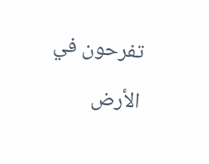تفرحون في الأرض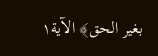بغير الحق﴾ الآية١